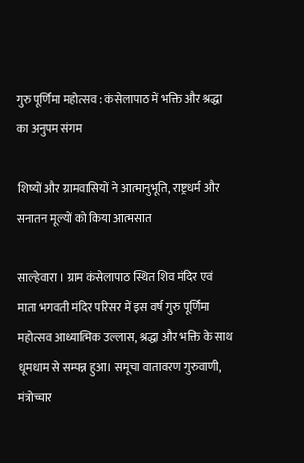गुरु पूर्णिमा महोत्सव : कंसेलापाठ में भक्ति और श्रद्धा का अनुपम संगम

शिष्यों और ग्रामवासियों ने आत्मानुभूति, राष्ट्रधर्म और सनातन मूल्यों को किया आत्मसात

साल्हेवारा । ग्राम कंसेलापाठ स्थित शिव मंदिर एवं माता भगवती मंदिर परिसर में इस वर्ष गुरु पूर्णिमा महोत्सव आध्यात्मिक उल्लास, श्रद्धा और भक्ति के साथ धूमधाम से सम्पन्न हुआ। समूचा वातावरण गुरुवाणी, मंत्रोच्चार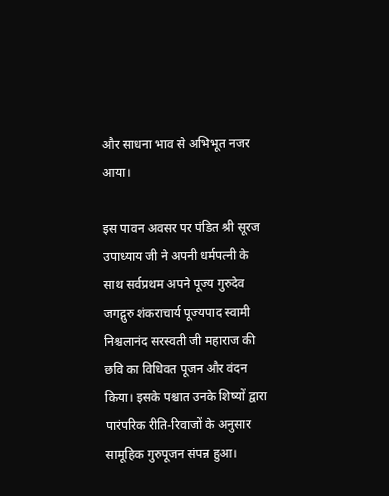और साधना भाव से अभिभूत नजर आया।

इस पावन अवसर पर पंडित श्री सूरज उपाध्याय जी ने अपनी धर्मपत्नी के साथ सर्वप्रथम अपने पूज्य गुरुदेव जगद्गुरु शंकराचार्य पूज्यपाद स्वामी निश्चलानंद सरस्वती जी महाराज की छवि का विधिवत पूजन और वंदन किया। इसके पश्चात उनके शिष्यों द्वारा पारंपरिक रीति-रिवाजों के अनुसार सामूहिक गुरुपूजन संपन्न हुआ।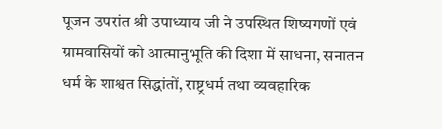पूजन उपरांत श्री उपाध्याय जी ने उपस्थित शिष्यगणों एवं ग्रामवासियों को आत्मानुभूति की दिशा में साधना, सनातन धर्म के शाश्वत सिद्धांतों, राष्ट्रधर्म तथा व्यवहारिक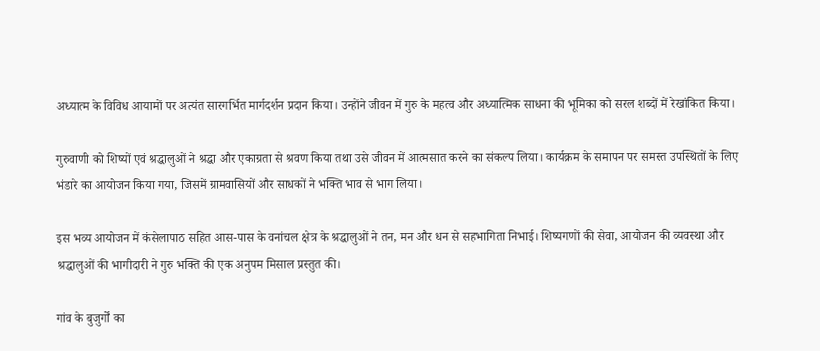अध्यात्म के विविध आयामों पर अत्यंत सारगर्भित मार्गदर्शन प्रदान किया। उन्होंने जीवन में गुरु के महत्व और अध्यात्मिक साधना की भूमिका को सरल शब्दों में रेखांकित किया।

गुरुवाणी को शिष्यों एवं श्रद्धालुओं ने श्रद्धा और एकाग्रता से श्रवण किया तथा उसे जीवन में आत्मसात करने का संकल्प लिया। कार्यक्रम के समापन पर समस्त उपस्थितों के लिए भंडारे का आयोजन किया गया, जिसमें ग्रामवासियों और साधकों ने भक्ति भाव से भाग लिया।

इस भव्य आयोजन में कंसेलापाठ सहित आस-पास के वनांचल क्षेत्र के श्रद्धालुओं ने तन, मन और धन से सहभागिता निभाई। शिष्यगणों की सेवा, आयोजन की व्यवस्था और श्रद्धालुओं की भागीदारी ने गुरु भक्ति की एक अनुपम मिसाल प्रस्तुत की।

गांव के बुजुर्गों का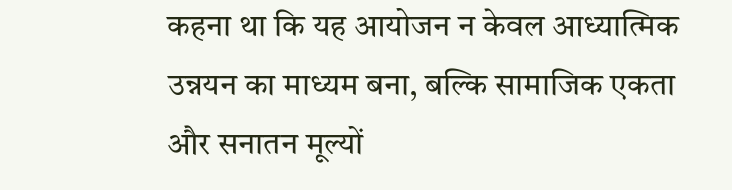कहना था कि यह आयोजन न केवल आध्यात्मिक उन्नयन का माध्यम बना, बल्कि सामाजिक एकता और सनातन मूल्यों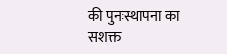की पुनःस्थापना का सशक्त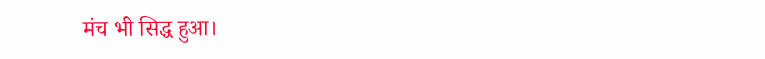मंच भी सिद्ध हुआ।